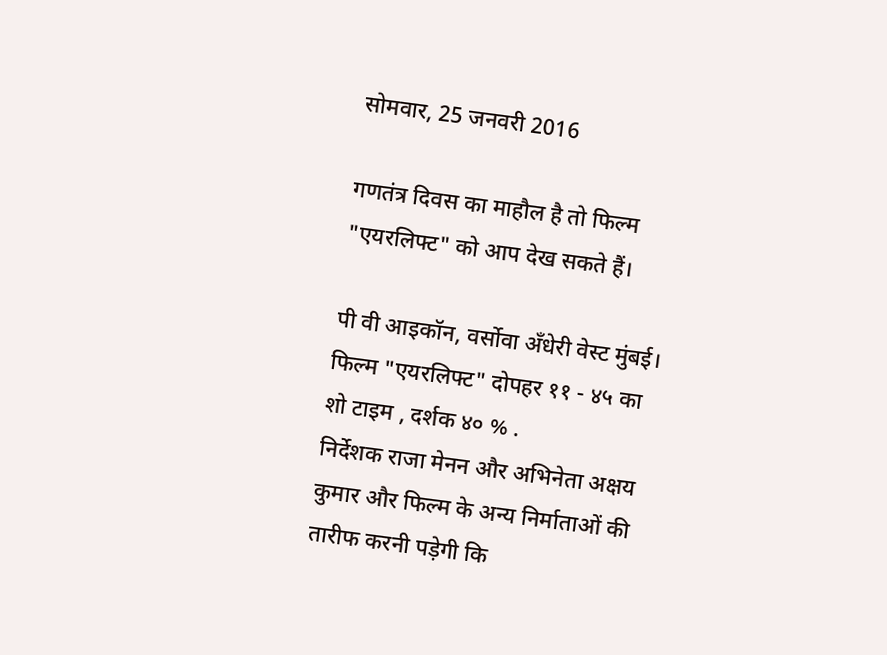सोमवार, 25 जनवरी 2016

गणतंत्र दिवस का माहौल है तो फिल्म "एयरलिफ्ट" को आप देख सकते हैं।

पी वी आइकॉन, वर्सोवा अँधेरी वेस्ट मुंबई।  फिल्म "एयरलिफ्ट" दोपहर ११ - ४५ का शो टाइम , दर्शक ४० % .
निर्देशक राजा मेनन और अभिनेता अक्षय कुमार और फिल्म के अन्य निर्माताओं की तारीफ करनी पड़ेगी कि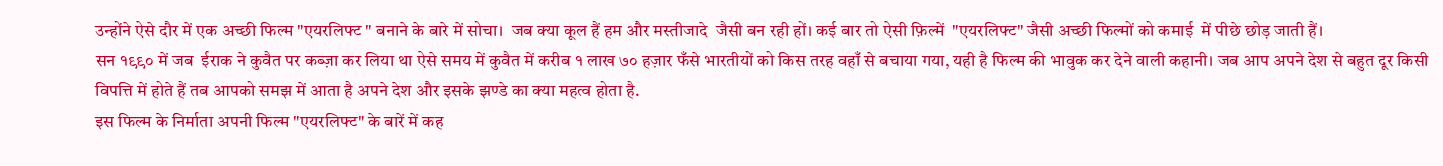उन्होंने ऐसे दौर में एक अच्छी फिल्म "एयरलिफ्ट " बनाने के बारे में सोचा।  जब क्या कूल हैं हम और मस्तीजादे  जैसी बन रही हों। कई बार तो ऐसी फ़िल्में  "एयरलिफ्ट" जैसी अच्छी फिल्मों को कमाई  में पीछे छोड़ जाती हैं।
सन १९९० में जब  ईराक ने कुवैत पर कब्ज़ा कर लिया था ऐसे समय में कुवैत में करीब १ लाख ७० हज़ार फँसे भारतीयों को किस तरह वहाँ से बचाया गया, यही है फिल्म की भावुक कर देने वाली कहानी। जब आप अपने देश से बहुत दूर किसी विपत्ति में होते हैं तब आपको समझ में आता है अपने देश और इसके झण्डे का क्या महत्व होता है.
इस फिल्म के निर्माता अपनी फिल्म "एयरलिफ्ट" के बारें में कह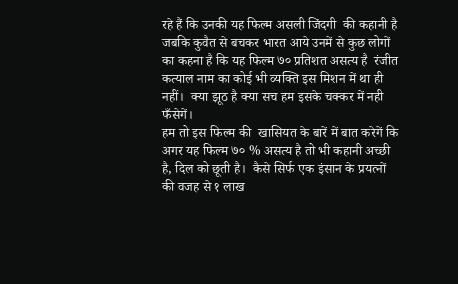रहे हैं कि उनकी यह फिल्म असली जिंदगी  की कहानी है जबकि कुवैत से बचकर भारत आये उनमें से कुछ लोगों का कहना है कि यह फिल्म ७० प्रतिशत असत्य है  रंजीत कत्याल नाम का कोई भी व्यक्ति इस मिशन में था ही नहीं।  क्या झूठ है क्या सच हम इसके चक्कर में नही फँसेगें।
हम तो इस फिल्म की  खासियत के बारें में बात करेगें कि अगर यह फिल्म ७० % असत्य है तो भी कहानी अच्छी है, दिल को छूती है।  कैसे सिर्फ एक इंसान के प्रयत्नों की वजह से १ लाख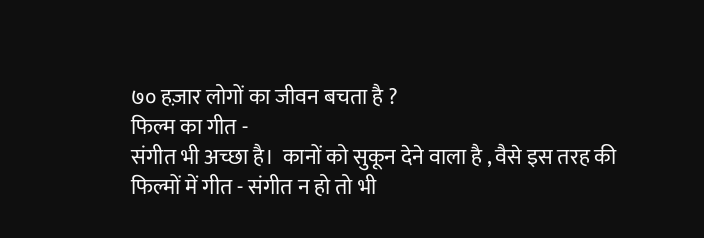७० हज़ार लोगों का जीवन बचता है ?
फिल्म का गीत -
संगीत भी अच्छा है।  कानों को सुकून देने वाला है , वैसे इस तरह की फिल्मों में गीत - संगीत न हो तो भी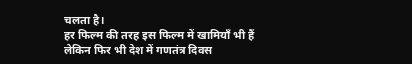चलता है।
हर फिल्म की तरह इस फिल्म में खामियाँ भी हैं लेकिन फिर भी देश में गणतंत्र दिवस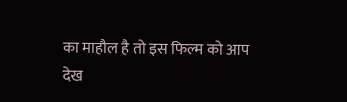का माहौल है तो इस फिल्म को आप देख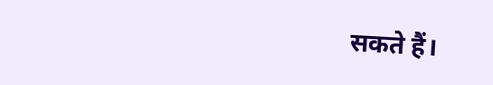सकते हैं।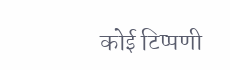कोई टिप्पणी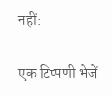नहीं:

एक टिप्पणी भेजें